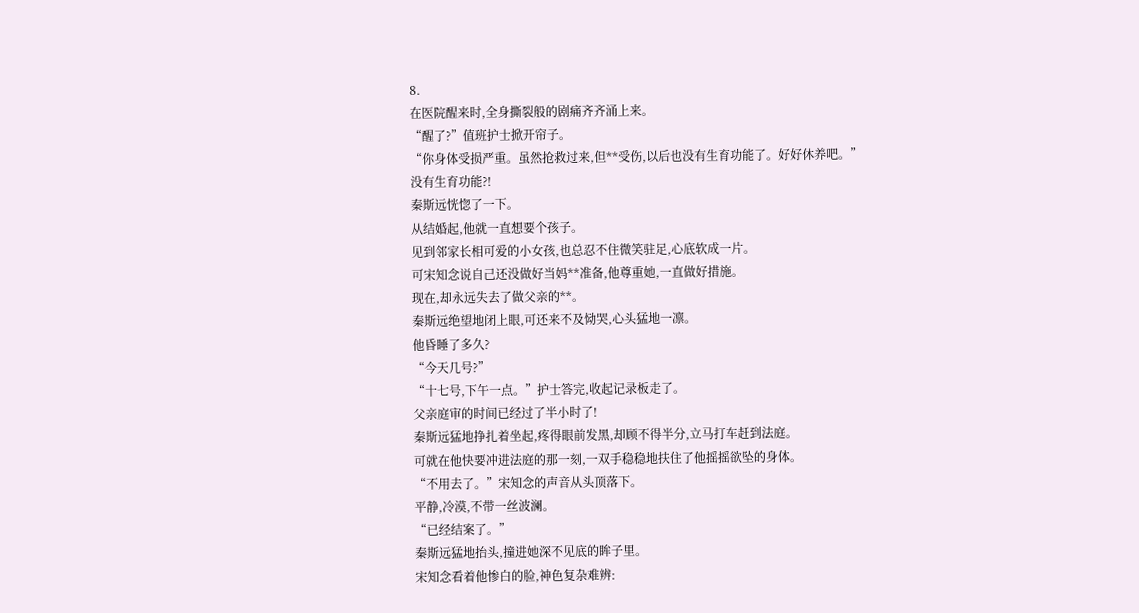8.
在医院醒来时,全身撕裂般的剧痛齐齐涌上来。
“醒了?”值班护士掀开帘子。
“你身体受损严重。虽然抢救过来,但**受伤,以后也没有生育功能了。好好休养吧。”
没有生育功能?!
秦斯远恍惚了一下。
从结婚起,他就一直想要个孩子。
见到邻家长相可爱的小女孩,也总忍不住微笑驻足,心底软成一片。
可宋知念说自己还没做好当妈**准备,他尊重她,一直做好措施。
现在,却永远失去了做父亲的**。
秦斯远绝望地闭上眼,可还来不及恸哭,心头猛地一凛。
他昏睡了多久?
“今天几号?”
“十七号,下午一点。”护士答完,收起记录板走了。
父亲庭审的时间已经过了半小时了!
秦斯远猛地挣扎着坐起,疼得眼前发黑,却顾不得半分,立马打车赶到法庭。
可就在他快要冲进法庭的那一刻,一双手稳稳地扶住了他摇摇欲坠的身体。
“不用去了。”宋知念的声音从头顶落下。
平静,冷漠,不带一丝波澜。
“已经结案了。”
秦斯远猛地抬头,撞进她深不见底的眸子里。
宋知念看着他惨白的脸,神色复杂难辨: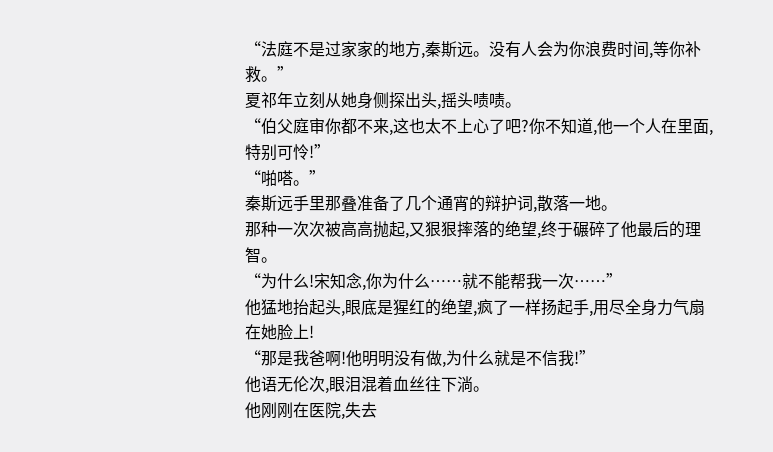“法庭不是过家家的地方,秦斯远。没有人会为你浪费时间,等你补救。”
夏祁年立刻从她身侧探出头,摇头啧啧。
“伯父庭审你都不来,这也太不上心了吧?你不知道,他一个人在里面,特别可怜!”
“啪嗒。”
秦斯远手里那叠准备了几个通宵的辩护词,散落一地。
那种一次次被高高抛起,又狠狠摔落的绝望,终于碾碎了他最后的理智。
“为什么!宋知念,你为什么……就不能帮我一次……”
他猛地抬起头,眼底是猩红的绝望,疯了一样扬起手,用尽全身力气扇在她脸上!
“那是我爸啊!他明明没有做,为什么就是不信我!”
他语无伦次,眼泪混着血丝往下淌。
他刚刚在医院,失去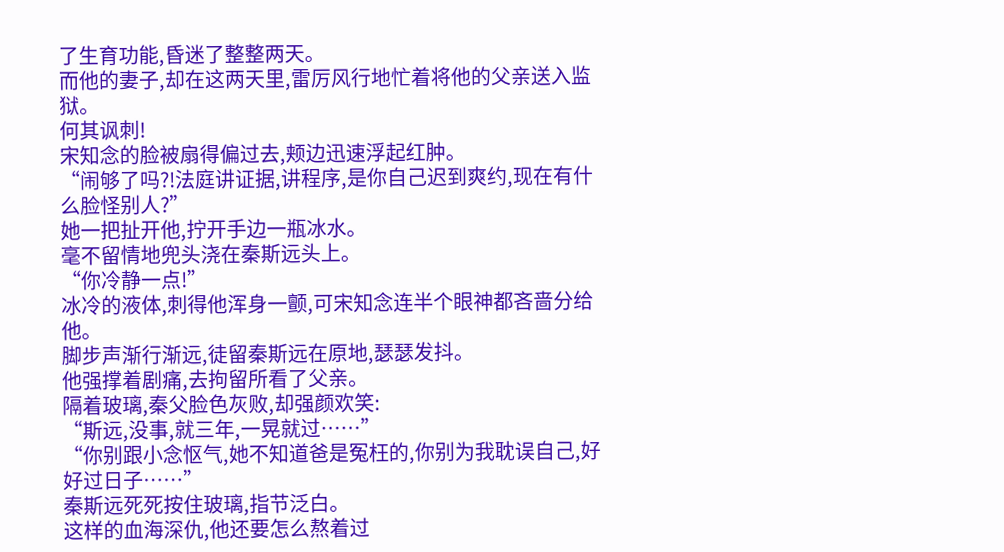了生育功能,昏迷了整整两天。
而他的妻子,却在这两天里,雷厉风行地忙着将他的父亲送入监狱。
何其讽刺!
宋知念的脸被扇得偏过去,颊边迅速浮起红肿。
“闹够了吗?!法庭讲证据,讲程序,是你自己迟到爽约,现在有什么脸怪别人?”
她一把扯开他,拧开手边一瓶冰水。
毫不留情地兜头浇在秦斯远头上。
“你冷静一点!”
冰冷的液体,刺得他浑身一颤,可宋知念连半个眼神都吝啬分给他。
脚步声渐行渐远,徒留秦斯远在原地,瑟瑟发抖。
他强撑着剧痛,去拘留所看了父亲。
隔着玻璃,秦父脸色灰败,却强颜欢笑:
“斯远,没事,就三年,一晃就过……”
“你别跟小念怄气,她不知道爸是冤枉的,你别为我耽误自己,好好过日子……”
秦斯远死死按住玻璃,指节泛白。
这样的血海深仇,他还要怎么熬着过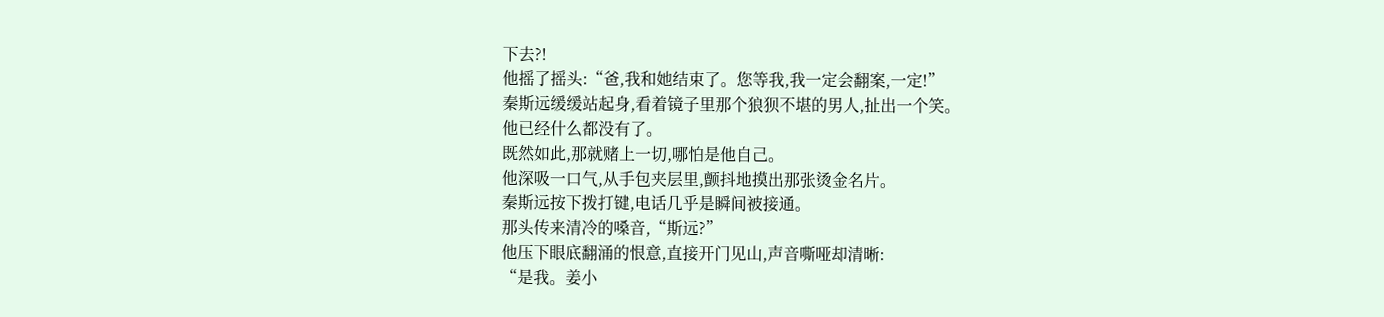下去?!
他摇了摇头:“爸,我和她结束了。您等我,我一定会翻案,一定!”
秦斯远缓缓站起身,看着镜子里那个狼狈不堪的男人,扯出一个笑。
他已经什么都没有了。
既然如此,那就赌上一切,哪怕是他自己。
他深吸一口气,从手包夹层里,颤抖地摸出那张烫金名片。
秦斯远按下拨打键,电话几乎是瞬间被接通。
那头传来清冷的嗓音,“斯远?”
他压下眼底翻涌的恨意,直接开门见山,声音嘶哑却清晰:
“是我。姜小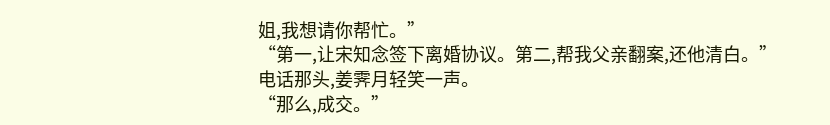姐,我想请你帮忙。”
“第一,让宋知念签下离婚协议。第二,帮我父亲翻案,还他清白。”
电话那头,姜霁月轻笑一声。
“那么,成交。”